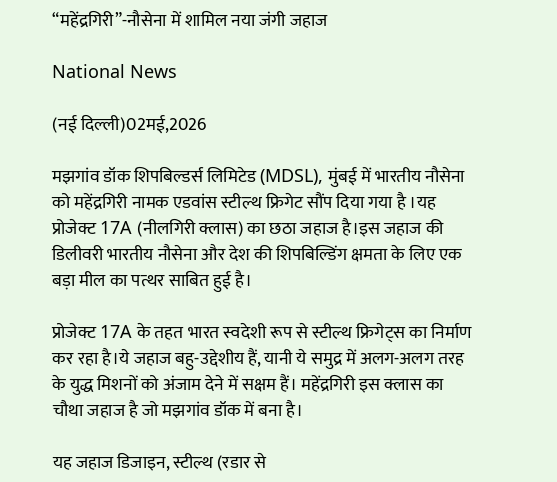“महेंद्रगिरी”-नौसेना में शामिल नया जंगी जहाज

National News

(नई दिल्ली)02मई,2026

मझगांव डॉक शिपबिल्डर्स लिमिटेड (MDSL), मुंबई में भारतीय नौसेना को महेंद्रगिरी नामक एडवांस स्टील्थ फ्रिगेट सौंप दिया गया है ।यह प्रोजेक्ट 17A (नीलगिरी क्लास) का छठा जहाज है।इस जहाज की डिलीवरी भारतीय नौसेना और देश की शिपबिल्डिंग क्षमता के लिए एक बड़ा मील का पत्थर साबित हुई है।

प्रोजेक्ट 17A के तहत भारत स्वदेशी रूप से स्टील्थ फ्रिगेट्स का निर्माण कर रहा है।ये जहाज बहु-उद्देशीय हैं, यानी ये समुद्र में अलग-अलग तरह के युद्ध मिशनों को अंजाम देने में सक्षम हैं। महेंद्रगिरी इस क्लास का चौथा जहाज है जो मझगांव डॉक में बना है।

यह जहाज डिजाइन, स्टील्थ (रडार से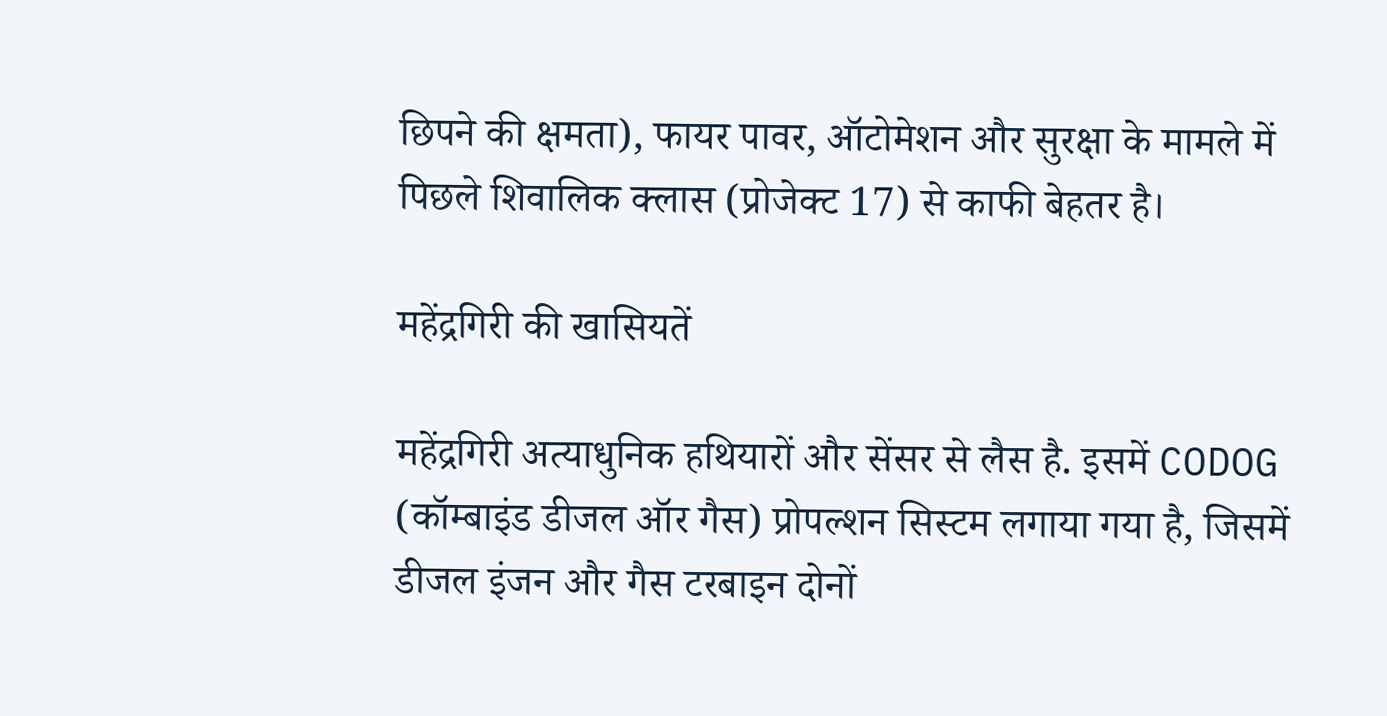छिपने की क्षमता), फायर पावर, ऑटोमेशन और सुरक्षा के मामले में पिछले शिवालिक क्लास (प्रोजेक्ट 17) से काफी बेहतर है।

महेंद्रगिरी की खासियतें

महेंद्रगिरी अत्याधुनिक हथियारों और सेंसर से लैस है. इसमें CODOG (कॉम्बाइंड डीजल ऑर गैस) प्रोपल्शन सिस्टम लगाया गया है, जिसमें डीजल इंजन और गैस टरबाइन दोनों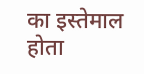का इस्तेमाल होता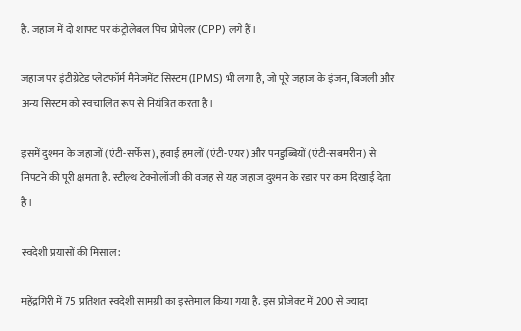है. जहाज में दो शाफ्ट पर कंट्रोलेबल पिच प्रोपेलर (CPP) लगे हैं।

जहाज पर इंटीग्रेटेड प्लेटफॉर्म मैनेजमेंट सिस्टम (IPMS) भी लगा है, जो पूरे जहाज के इंजन, बिजली और अन्य सिस्टम को स्वचालित रूप से नियंत्रित करता है।

इसमें दुश्मन के जहाजों (एंटी-सर्फेस), हवाई हमलों (एंटी-एयर) और पनडुब्बियों (एंटी-सबमरीन) से निपटने की पूरी क्षमता है. स्टील्थ टेक्नोलॉजी की वजह से यह जहाज दुश्मन के रडार पर कम दिखाई देता है।

स्वदेशी प्रयासों की मिसाल:

महेंद्रगिरी में 75 प्रतिशत स्वदेशी सामग्री का इस्तेमाल किया गया है. इस प्रोजेक्ट में 200 से ज्यादा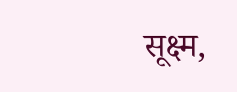सूक्ष्म,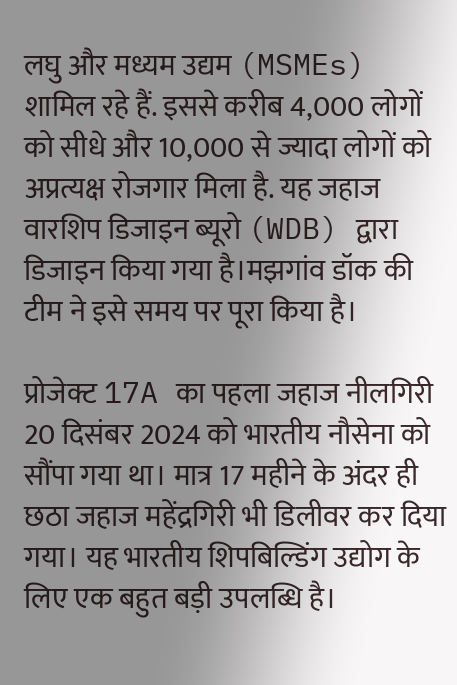लघु और मध्यम उद्यम (MSMEs) शामिल रहे हैं. इससे करीब 4,000 लोगों को सीधे और 10,000 से ज्यादा लोगों को अप्रत्यक्ष रोजगार मिला है. यह जहाज वारशिप डिजाइन ब्यूरो (WDB) द्वारा डिजाइन किया गया है।मझगांव डॉक की टीम ने इसे समय पर पूरा किया है।

प्रोजेक्ट 17A का पहला जहाज नीलगिरी 20 दिसंबर 2024 को भारतीय नौसेना को सौंपा गया था। मात्र 17 महीने के अंदर ही छठा जहाज महेंद्रगिरी भी डिलीवर कर दिया गया। यह भारतीय शिपबिल्डिंग उद्योग के लिए एक बहुत बड़ी उपलब्धि है।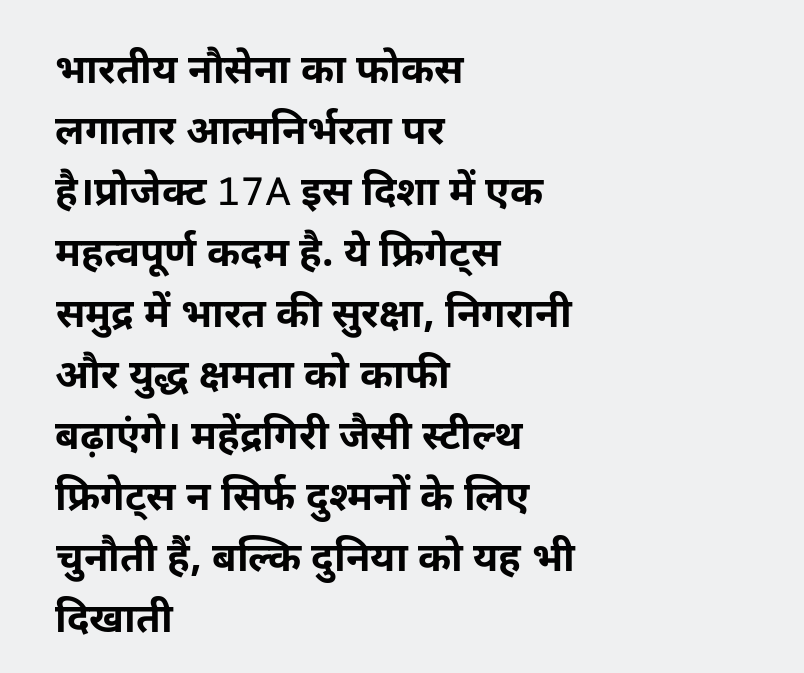भारतीय नौसेना का फोकस लगातार आत्मनिर्भरता पर है।प्रोजेक्ट 17A इस दिशा में एक महत्वपूर्ण कदम है. ये फ्रिगेट्स समुद्र में भारत की सुरक्षा, निगरानी और युद्ध क्षमता को काफी बढ़ाएंगे। महेंद्रगिरी जैसी स्टील्थ फ्रिगेट्स न सिर्फ दुश्मनों के लिए चुनौती हैं, बल्कि दुनिया को यह भी दिखाती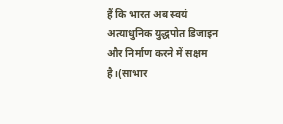हैं कि भारत अब स्वयं अत्याधुनिक युद्धपोत डिजाइन और निर्माण करने में सक्षम है।(साभार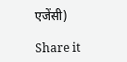एजेंसी)

Share it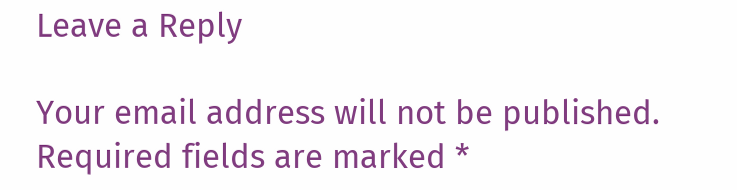Leave a Reply

Your email address will not be published. Required fields are marked *